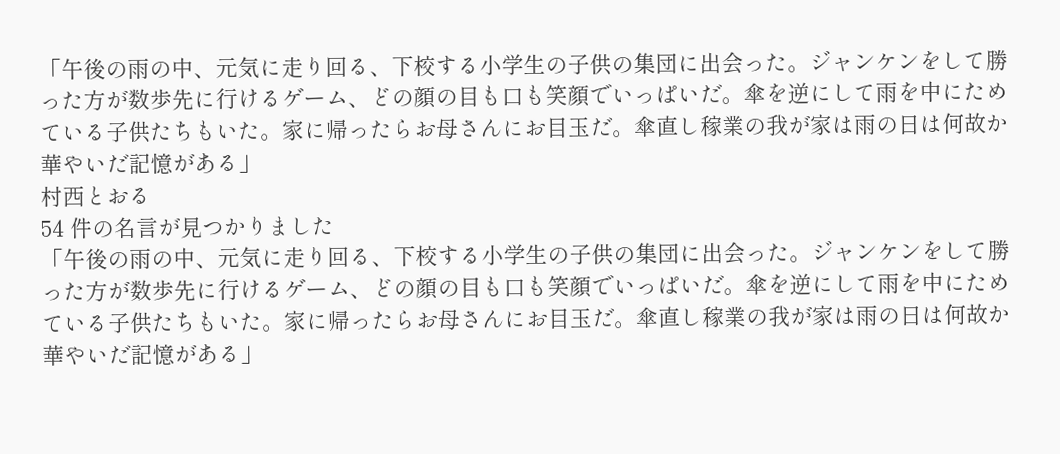「午後の雨の中、元気に走り回る、下校する小学生の子供の集団に出会った。ジャンケンをして勝った方が数歩先に行けるゲーム、どの顔の目も口も笑顔でいっぱいだ。傘を逆にして雨を中にためている子供たちもいた。家に帰ったらお母さんにお目玉だ。傘直し稼業の我が家は雨の日は何故か華やいだ記憶がある」
村西とおる
54 件の名言が見つかりました
「午後の雨の中、元気に走り回る、下校する小学生の子供の集団に出会った。ジャンケンをして勝った方が数歩先に行けるゲーム、どの顔の目も口も笑顔でいっぱいだ。傘を逆にして雨を中にためている子供たちもいた。家に帰ったらお母さんにお目玉だ。傘直し稼業の我が家は雨の日は何故か華やいだ記憶がある」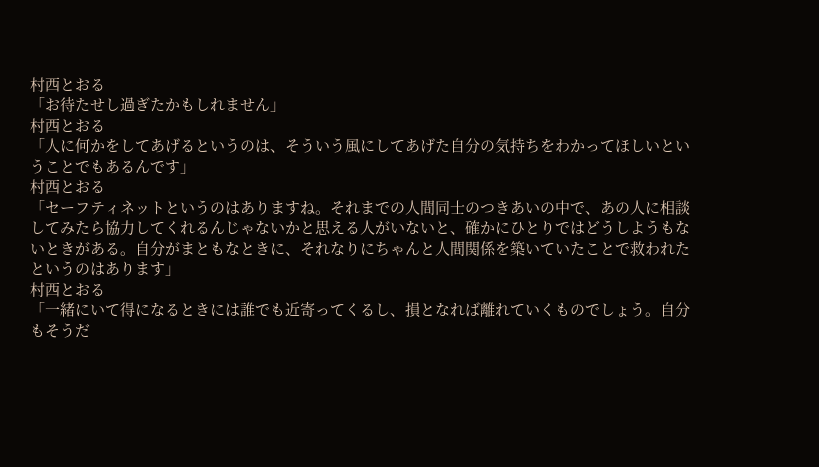村西とおる
「お待たせし過ぎたかもしれません」
村西とおる
「人に何かをしてあげるというのは、そういう風にしてあげた自分の気持ちをわかってほしいということでもあるんです」
村西とおる
「セーフティネットというのはありますね。それまでの人間同士のつきあいの中で、あの人に相談してみたら協力してくれるんじゃないかと思える人がいないと、確かにひとりではどうしようもないときがある。自分がまともなときに、それなりにちゃんと人間関係を築いていたことで救われたというのはあります」
村西とおる
「一緒にいて得になるときには誰でも近寄ってくるし、損となれば離れていくものでしょう。自分もそうだ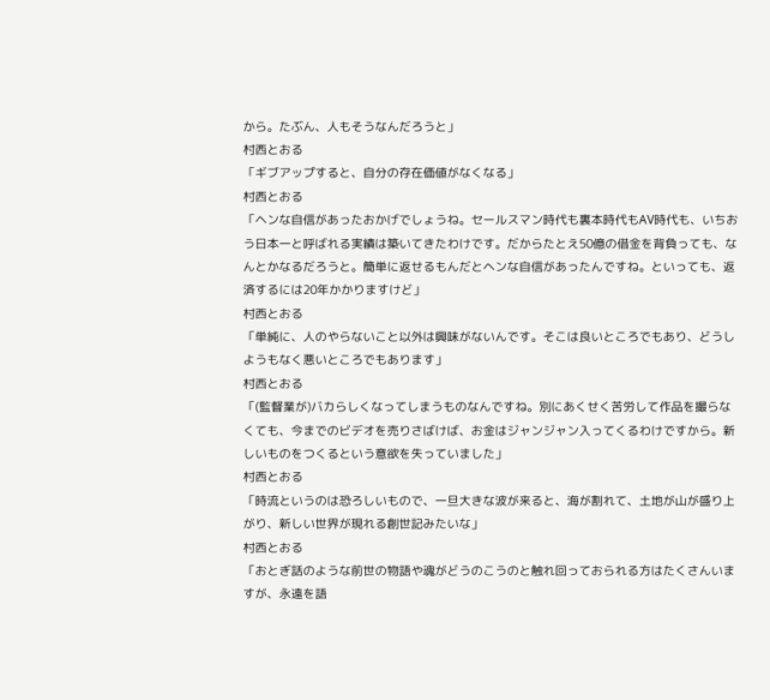から。たぶん、人もそうなんだろうと」
村西とおる
「ギブアップすると、自分の存在価値がなくなる」
村西とおる
「ヘンな自信があったおかげでしょうね。セールスマン時代も裏本時代もAV時代も、いちおう日本一と呼ばれる実績は築いてきたわけです。だからたとえ50億の借金を背負っても、なんとかなるだろうと。簡単に返せるもんだとヘンな自信があったんですね。といっても、返済するには20年かかりますけど」
村西とおる
「単純に、人のやらないこと以外は興味がないんです。そこは良いところでもあり、どうしようもなく悪いところでもあります」
村西とおる
「(監督業が)バカらしくなってしまうものなんですね。別にあくせく苦労して作品を撮らなくても、今までのビデオを売りさばけば、お金はジャンジャン入ってくるわけですから。新しいものをつくるという意欲を失っていました」
村西とおる
「時流というのは恐ろしいもので、一旦大きな波が来ると、海が割れて、土地が山が盛り上がり、新しい世界が現れる創世記みたいな」
村西とおる
「おとぎ話のような前世の物語や魂がどうのこうのと触れ回っておられる方はたくさんいますが、永遠を語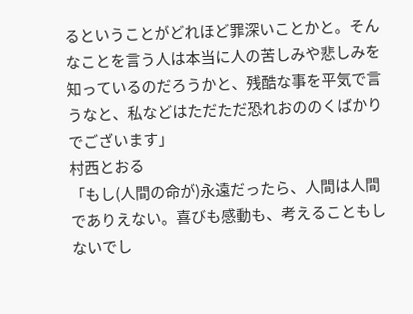るということがどれほど罪深いことかと。そんなことを言う人は本当に人の苦しみや悲しみを知っているのだろうかと、残酷な事を平気で言うなと、私などはただただ恐れおののくばかりでございます」
村西とおる
「もし(人間の命が)永遠だったら、人間は人間でありえない。喜びも感動も、考えることもしないでし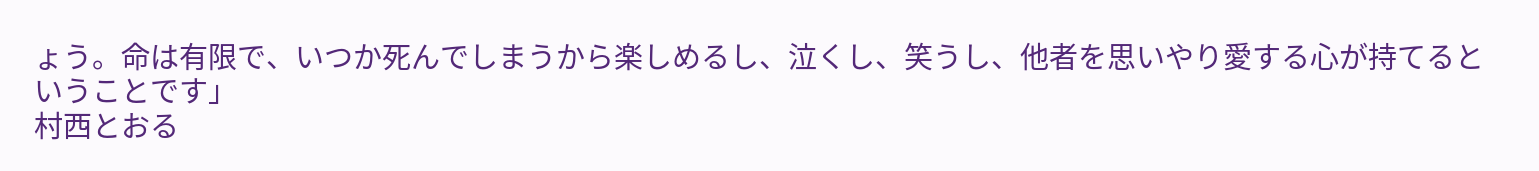ょう。命は有限で、いつか死んでしまうから楽しめるし、泣くし、笑うし、他者を思いやり愛する心が持てるということです」
村西とおる